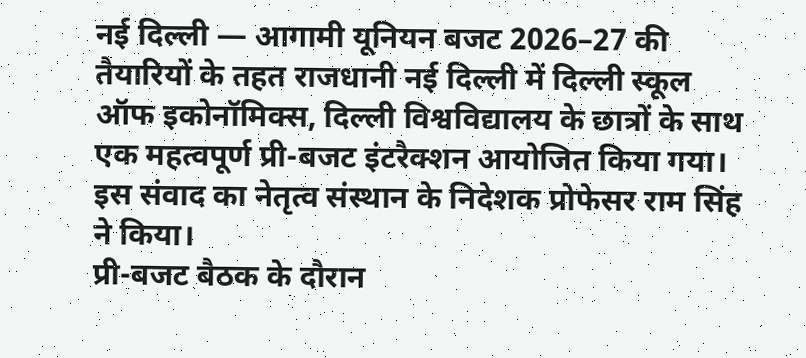नई दिल्ली — आगामी यूनियन बजट 2026–27 की तैयारियों के तहत राजधानी नई दिल्ली में दिल्ली स्कूल ऑफ इकोनॉमिक्स, दिल्ली विश्वविद्यालय के छात्रों के साथ एक महत्वपूर्ण प्री-बजट इंटरैक्शन आयोजित किया गया। इस संवाद का नेतृत्व संस्थान के निदेशक प्रोफेसर राम सिंह ने किया।
प्री-बजट बैठक के दौरान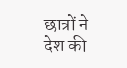छात्रों ने देश की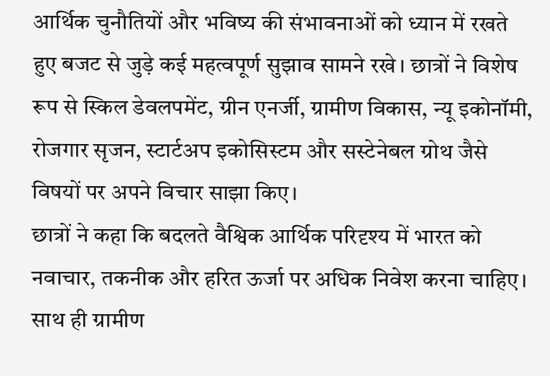आर्थिक चुनौतियों और भविष्य की संभावनाओं को ध्यान में रखते हुए बजट से जुड़े कई महत्वपूर्ण सुझाव सामने रखे। छात्रों ने विशेष रूप से स्किल डेवलपमेंट, ग्रीन एनर्जी, ग्रामीण विकास, न्यू इकोनॉमी, रोजगार सृजन, स्टार्टअप इकोसिस्टम और सस्टेनेबल ग्रोथ जैसे विषयों पर अपने विचार साझा किए।
छात्रों ने कहा कि बदलते वैश्विक आर्थिक परिदृश्य में भारत को नवाचार, तकनीक और हरित ऊर्जा पर अधिक निवेश करना चाहिए। साथ ही ग्रामीण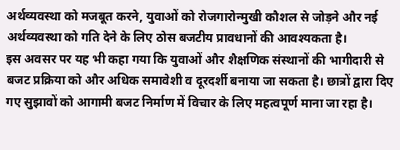अर्थव्यवस्था को मजबूत करने, युवाओं को रोजगारोन्मुखी कौशल से जोड़ने और नई अर्थव्यवस्था को गति देने के लिए ठोस बजटीय प्रावधानों की आवश्यकता है।
इस अवसर पर यह भी कहा गया कि युवाओं और शैक्षणिक संस्थानों की भागीदारी से बजट प्रक्रिया को और अधिक समावेशी व दूरदर्शी बनाया जा सकता है। छात्रों द्वारा दिए गए सुझावों को आगामी बजट निर्माण में विचार के लिए महत्वपूर्ण माना जा रहा है।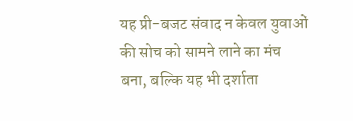यह प्री-बजट संवाद न केवल युवाओं की सोच को सामने लाने का मंच बना, बल्कि यह भी दर्शाता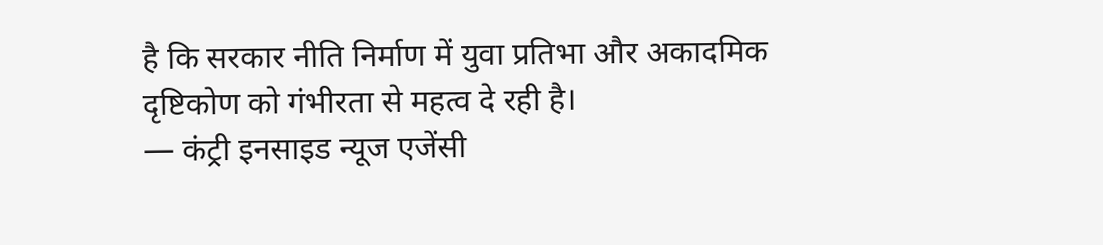है कि सरकार नीति निर्माण में युवा प्रतिभा और अकादमिक दृष्टिकोण को गंभीरता से महत्व दे रही है।
— कंट्री इनसाइड न्यूज एजेंसी